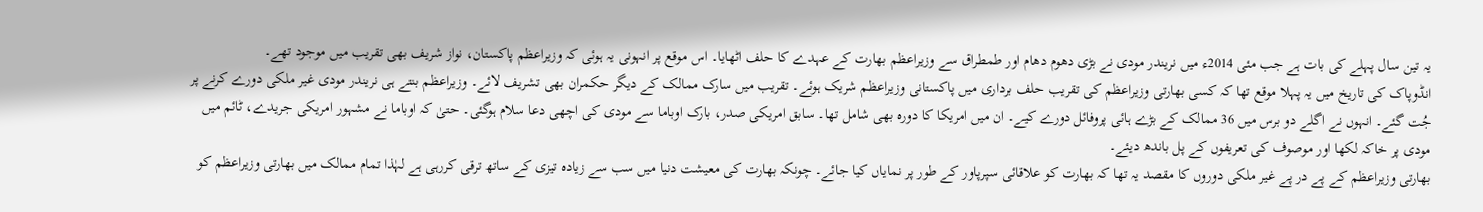یہ تین سال پہلے کی بات ہے جب مئی 2014ء میں نریندر مودی نے بڑی دھوم دھام اور طمطراق سے وزیراعظم بھارت کے عہدے کا حلف اٹھایا۔ اس موقع پر انہونی یہ ہوئی کہ وزیراعظم پاکستان، نواز شریف بھی تقریب میں موجود تھے۔
انڈوپاک کی تاریخ میں یہ پہلا موقع تھا کہ کسی بھارتی وزیراعظم کی تقریب حلف برداری میں پاکستانی وزیراعظم شریک ہوئے۔ تقریب میں سارک ممالک کے دیگر حکمران بھی تشریف لائے۔ وزیراعظم بنتے ہی نریندر مودی غیر ملکی دورے کرنے پر جُت گئے۔ انہوں نے اگلے دو برس میں 36 ممالک کے بڑے ہائی پروفائل دورے کیے۔ ان میں امریکا کا دورہ بھی شامل تھا۔ سابق امریکی صدر، بارک اوباما سے مودی کی اچھی دعا سلام ہوگئی۔ حتیٰ کہ اوباما نے مشہور امریکی جریدے، ٹائم میں مودی پر خاکہ لکھا اور موصوف کی تعریفوں کے پل باندھ دیئے۔
بھارتی وزیراعظم کے پے در پے غیر ملکی دوروں کا مقصد یہ تھا کہ بھارت کو علاقائی سپرپاور کے طور پر نمایاں کیا جائے۔ چونکہ بھارت کی معیشت دنیا میں سب سے زیادہ تیزی کے ساتھ ترقی کررہی ہے لہٰذا تمام ممالک میں بھارتی وزیراعظم کو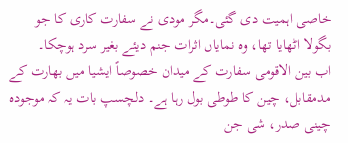خاصی اہمیت دی گئی۔مگر مودی نے سفارت کاری کا جو بگولا اٹھایا تھا، وہ نمایاں اثرات جنم دیئے بغیر سرد ہوچکا۔
اب بین الاقومی سفارت کے میدان خصوصاً ایشیا میں بھارت کے مدمقابل، چین کا طوطی بول رہا ہے۔ دلچسپ بات یہ کہ موجودہ چینی صدر، شی جن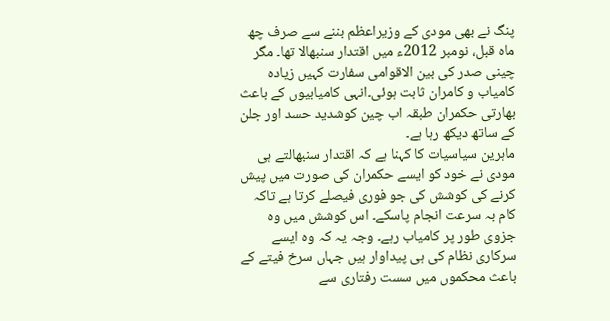پنگ نے بھی مودی کے وزیراعظم بننے سے صرف چھ ماہ قبل، نومبر 2012ء میں اقتدار سنبھالا تھا۔ مگر چینی صدر کی بین الاقوامی سفارت کہیں زیادہ کامیاب و کامران ثابت ہوئی۔انہی کامیابیوں کے باعث بھارتی حکمران طبقہ اب چین کوشدید حسد اور جلن کے ساتھ دیکھ رہا ہے۔
ماہرین سیاسیات کا کہنا ہے کہ اقتدار سنبھالتے ہی مودی نے خود کو ایسے حکمران کی صورت میں پیش کرنے کی کوشش کی جو فوری فیصلے کرتا ہے تاکہ کام بہ سرعت انجام پاسکے۔ اس کوشش میں وہ جزوی طور پر کامیاب رہے۔ وجہ یہ کہ وہ ایسے سرکاری نظام کی ہی پیداوار ہیں جہاں سرخ فیتے کے باعث محکموں میں سست رفتاری سے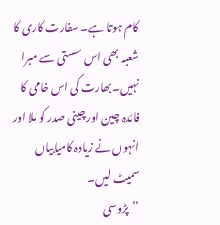کام ہوتا ہے۔ سفارت کاری کا شعبہ بھی اس سستی سے مبرا نہیں۔بھارت کی اس خامی کا فائدہ چین اور چینی صدر کو ملا اور انہوں نے زیادہ کامیابیاں سمیٹ لیں۔
’’پڑوسی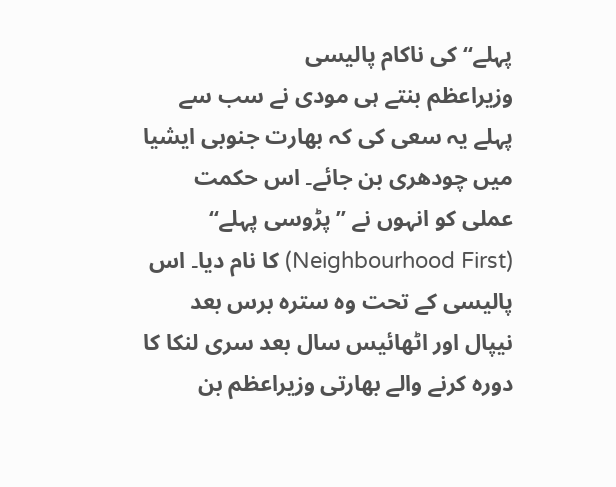پہلے‘‘ کی ناکام پالیسی
وزیراعظم بنتے ہی مودی نے سب سے پہلے یہ سعی کی کہ بھارت جنوبی ایشیا میں چودھری بن جائے۔ اس حکمت عملی کو انہوں نے ’’پڑوسی پہلے‘‘ (Neighbourhood First) کا نام دیا۔ اس پالیسی کے تحت وہ سترہ برس بعد نیپال اور اٹھائیس سال بعد سری لنکا کا دورہ کرنے والے بھارتی وزیراعظم بن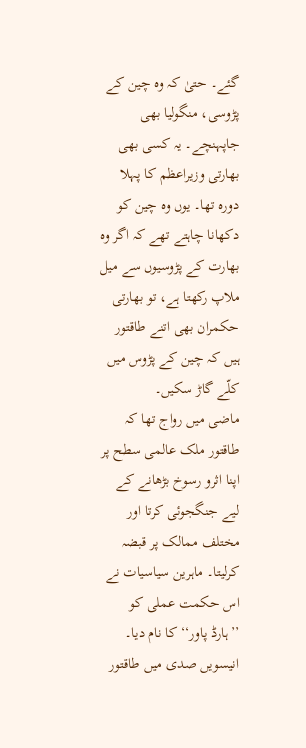گئے۔ حتیٰ کہ وہ چین کے پڑوسی، منگولیا بھی جاپہنچے۔ یہ کسی بھی بھارتی وزیراعظم کا پہلا دورہ تھا۔ یوں وہ چین کو دکھانا چاہتے تھے کہ اگر وہ بھارت کے پڑوسیوں سے میل ملاپ رکھتا ہے، تو بھارتی حکمران بھی اتنے طاقتور ہیں کہ چین کے پڑوس میں کلّے گاڑ سکیں۔
ماضی میں رواج تھا کہ طاقتور ملک عالمی سطح پر اپنا اثرو رسوخ بڑھانے کے لیے جنگجوئی کرتا اور مختلف ممالک پر قبضہ کرلیتا۔ ماہرین سیاسیات نے اس حکمت عملی کو ’’ہارڈ پاور‘‘ کا نام دیا۔ انیسویں صدی میں طاقتور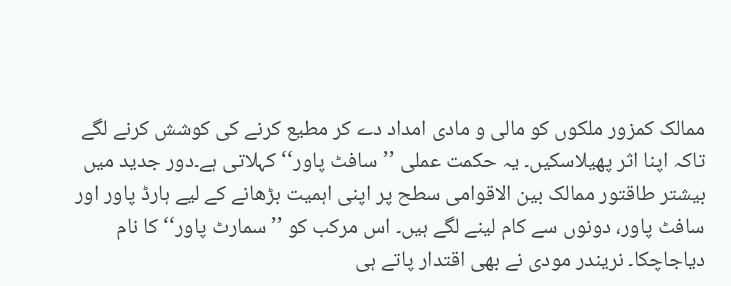ممالک کمزور ملکوں کو مالی و مادی امداد دے کر مطیع کرنے کی کوشش کرنے لگے تاکہ اپنا اثر پھیلاسکیں۔ یہ حکمت عملی ’’سافٹ پاور‘‘ کہلاتی ہے۔دور جدید میں بیشتر طاقتور ممالک بین الاقوامی سطح پر اپنی اہمیت بڑھانے کے لیے ہارڈ پاور اور سافٹ پاور، دونوں سے کام لینے لگے ہیں۔ اس مرکب کو ’’سمارٹ پاور‘‘ کا نام دیاجاچکا۔ نریندر مودی نے بھی اقتدار پاتے ہی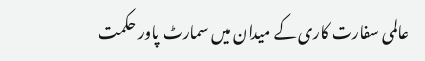عالمی سفارت کاری کے میدان میں سمارٹ پاور حکمت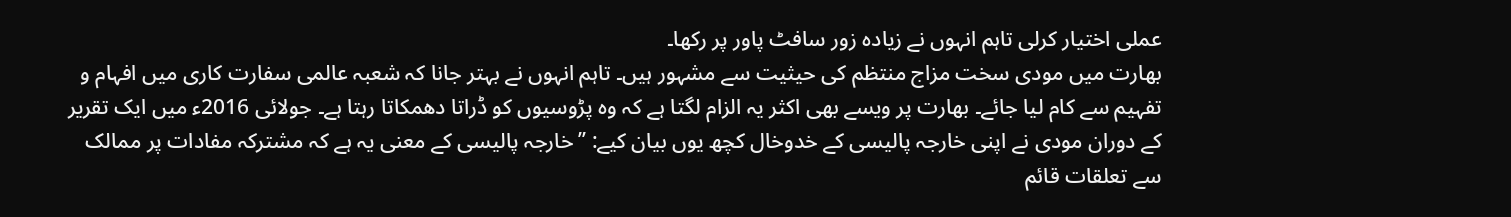عملی اختیار کرلی تاہم انہوں نے زیادہ زور سافٹ پاور پر رکھا۔
بھارت میں مودی سخت مزاج منتظم کی حیثیت سے مشہور ہیں۔ تاہم انہوں نے بہتر جانا کہ شعبہ عالمی سفارت کاری میں افہام و تفہیم سے کام لیا جائے۔ بھارت پر ویسے بھی اکثر یہ الزام لگتا ہے کہ وہ پڑوسیوں کو ڈراتا دھمکاتا رہتا ہے۔ جولائی 2016ء میں ایک تقریر کے دوران مودی نے اپنی خارجہ پالیسی کے خدوخال کچھ یوں بیان کیے: ’’خارجہ پالیسی کے معنی یہ ہے کہ مشترکہ مفادات پر ممالک سے تعلقات قائم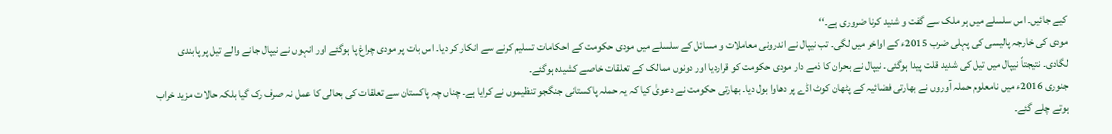کیے جائیں۔ اس سلسلے میں ہر ملک سے گفت و شنید کرنا ضروری ہے۔‘‘
مودی کی خارجہ پالیسی کی پہلی ضرب 2015ء کے اواخر میں لگی۔ تب نیپال نے اندرونی معاملات و مسائل کے سلسلے میں مودی حکومت کے احکامات تسلیم کرنے سے انکار کر دیا۔ اس بات پر مودی چراغ پا ہوگئے اور انہوں نے نیپال جانے والے تیل پر پابندی لگادی۔ نتیجتاً نیپال میں تیل کی شدید قلت پیدا ہوگئی۔ نیپال نے بحران کا ذمے دار مودی حکومت کو قراردیا اور دونوں ممالک کے تعلقات خاصے کشیدہ ہوگئے۔
جنوری 2016ء میں نامعلوم حملہ آوروں نے بھارتی فضائیہ کے پٹھان کوٹ اڈے پر دھاوا بول دیا۔ بھارتی حکومت نے دعویٰ کیا کہ یہ حملہ پاکستانی جنگجو تنظیموں نے کرایا ہے۔ چناں چہ پاکستان سے تعلقات کی بحالی کا عمل نہ صرف رک گیا بلکہ حالات مزید خراب ہوتے چلے گئے۔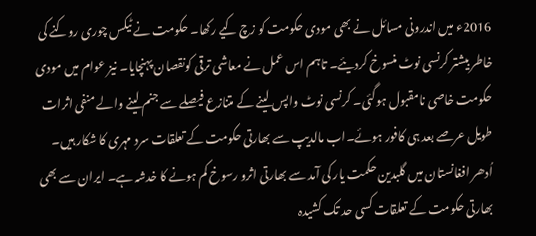2016ء میں اندرونی مسائل نے بھی مودی حکومت کو زچ کیے رکھا۔ حکومت نے ٹیکس چوری روکنے کی خاطر بیشتر کرنسی نوٹ منسوخ کردیئے۔ تاہم اس عمل نے معاشی ترقی کونقصان پہنچایا۔ نیز عوام میں مودی حکومت خاصی نامقبول ہوگئی۔ کرنسی نوٹ واپس لینے کے متنازع فیصلے سے جنم لینے والے منفی اثرات طویل عرصے بعد ہی کافور ہوئے۔اب مالدیپ سے بھارتی حکومت کے تعلقات سرد مہری کا شکار ہیں۔ اُدھر افغانستان میں گلبدین حکمت یار کی آمد سے بھارتی اثرو رسوخ کم ہونے کا خدشہ ہے۔ ایران سے بھی بھارتی حکومت کے تعلقات کسی حد تک کشیدہ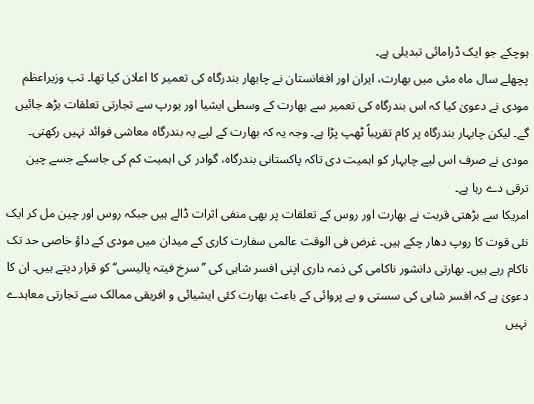ہوچکے جو ایک ڈرامائی تبدیلی ہے۔
پچھلے سال ماہ مئی میں بھارت، ایران اور افغانستان نے چابھار بندرگاہ کی تعمیر کا اعلان کیا تھا۔ تب وزیراعظم مودی نے دعویٰ کیا کہ اس بندرگاہ کی تعمیر سے بھارت کے وسطی ایشیا اور یورپ سے تجارتی تعلقات بڑھ جائیں گے۔ لیکن چابہار بندرگاہ پر کام تقریباً ٹھپ پڑا ہے۔ وجہ یہ کہ بھارت کے لیے یہ بندرگاہ معاشی فوائد نہیں رکھتی۔ مودی نے صرف اس لیے چابہار کو اہمیت دی تاکہ پاکستانی بندرگاہ، گوادر کی اہمیت کم کی جاسکے جسے چین ترقی دے رہا ہے۔
امریکا سے بڑھتی قربت نے بھارت اور روس کے تعلقات پر بھی منفی اثرات ڈالے ہیں جبکہ روس اور چین مل کر ایک نئی قوت کا روپ دھار چکے ہیں۔ غرض فی الوقت عالمی سفارت کاری کے میدان میں مودی کے داؤ خاصی حد تک ناکام رہے ہیں۔ بھارتی دانشور ناکامی کی ذمہ داری اپنی افسر شاہی کی ’’سرخ فیتہ پالیسی‘‘ کو قرار دیتے ہیں۔ ان کا دعویٰ ہے کہ افسر شاہی کی سستی و بے پروائی کے باعث بھارت کئی ایشیائی و افریقی ممالک سے تجارتی معاہدے نہیں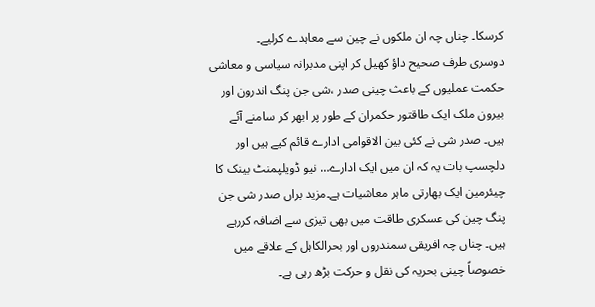کرسکا۔ چناں چہ ان ملکوں نے چین سے معاہدے کرلیے۔
دوسری طرف صحیح داؤ کھیل کر اپنی مدبرانہ سیاسی و معاشی حکمت عملیوں کے باعث چینی صدر ،شی جن پنگ اندرون اور بیرون ملک ایک طاقتور حکمران کے طور پر ابھر کر سامنے آئے ہیں۔ صدر شی نے کئی بین الاقوامی ادارے قائم کیے ہیں اور دلچسپ بات یہ کہ ان میں ایک ادارے… نیو ڈویلپمنٹ بینک کا چیئرمین ایک بھارتی ماہر معاشیات ہے۔مزید براں صدر شی جن پنگ چین کی عسکری طاقت میں بھی تیزی سے اضافہ کررہے ہیں۔ چناں چہ افریقی سمندروں اور بحرالکاہل کے علاقے میں خصوصاً چینی بحریہ کی نقل و حرکت بڑھ رہی ہے۔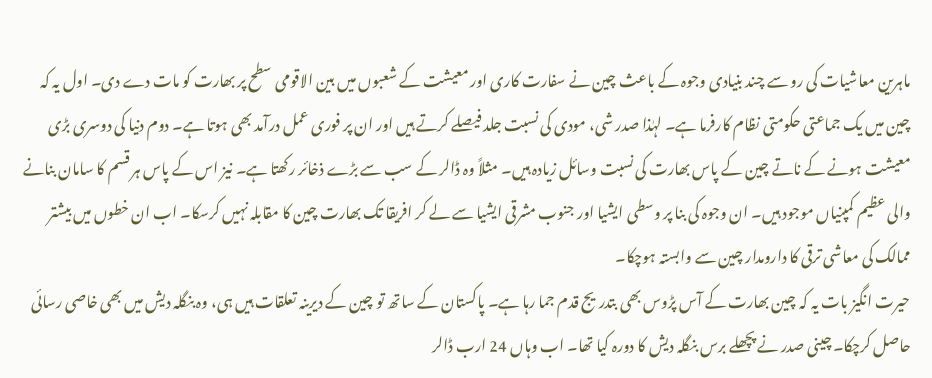ماہرین معاشیات کی رو سے چند بنیادی وجوہ کے باعث چین نے سفارت کاری اور معیشت کے شعبوں میں بین الاقومی سطح پر بھارت کو مات دے دی۔ اول یہ کہ چین میں یک جماعتی حکومتی نظام کارفرما ہے۔ لہٰذا صدر شی، مودی کی نسبت جلد فیصلے کرتے ہیں اور ان پر فوری عمل درآمد بھی ہوتا ہے۔ دوم دنیا کی دوسری بڑی معیشت ہونے کے ناتے چین کے پاس بھارت کی نسبت وسائل زیادہ ہیں۔ مثلاً وہ ڈالر کے سب سے بڑے ذخائر رکھتا ہے۔ نیز اس کے پاس ہر قسم کا سامان بنانے والی عظیم کمپنیاں موجود ہیں۔ ان وجوہ کی بنا پر وسطی ایشیا اور جنوب مشرقی ایشیا سے لے کر افریقا تک بھارت چین کا مقابلہ نہیں کرسکا۔ اب ان خطوں میں بیشتر ممالک کی معاشی ترقی کا دارومدار چین سے وابستہ ہوچکا۔
حیرت انگیز بات یہ کہ چین بھارت کے آس پڑوس بھی بتدریج قدم جما رہا ہے۔ پاکستان کے ساتھ تو چین کے دیرینہ تعلقات ہیں ہی، وہ بنگلہ دیش میں بھی خاصی رسائی حاصل کرچکا۔ چینی صدر نے پچھلے برس بنگلہ دیش کا دورہ کیا تھا۔ اب وہاں 24 ارب ڈالر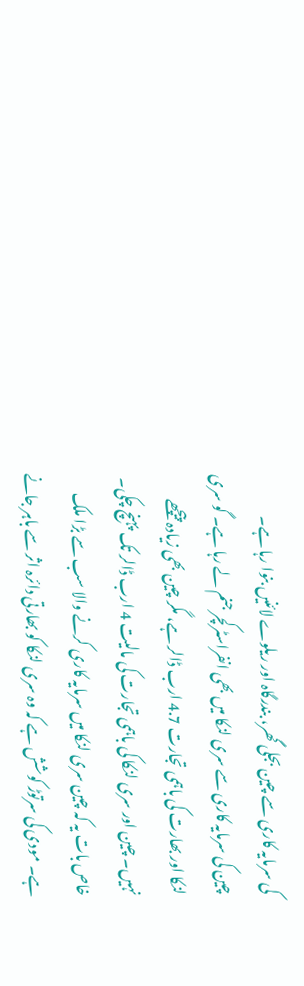کی سرمایہ کاری سے چین بجلی گھر، بندرگاہ اور ریلوے لائنیں بنوا رہا ہے۔
چین کی سرمایہ کاری سے سری لنکا میں بھی انفراسٹرکچر جنم لے رہا ہے۔ گو سری لنکا اور بھارت کی باہمی تجارت 4.7 ارب ڈالر ہے، مگر چین بھی زیادہ پیچھے نہیں۔ چین اور سری لنکا کی باہمی تجارت کی مالیت 4 ارب ڈالر تک پہنچ چکی۔ خاص بات یہ کہ چین سری لنکا میں سرمایہ کاری کرنے والا سب سے بڑا ملک ہے۔ مودی کی سرتوڑ کوشش ہے کہ وہ سری لنکا کو بھارتی دائرہ اثر سے باہر جانے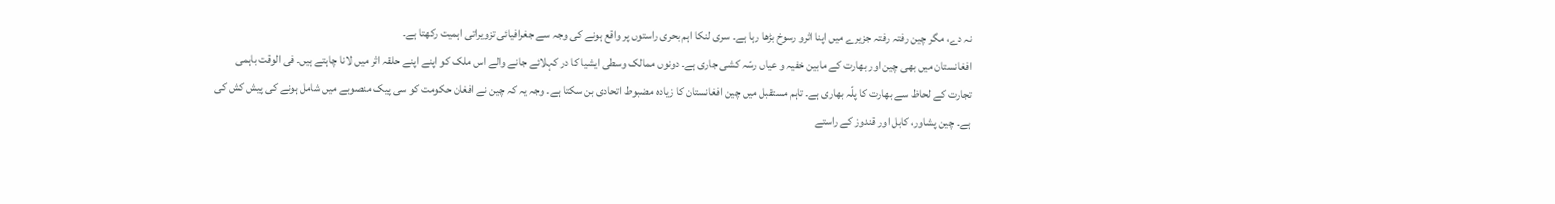نہ دے، مگر چین رفتہ رفتہ جزیرے میں اپنا اثرو رسوخ بڑھا رہا ہے۔ سری لنکا اہم بحری راستوں پر واقع ہونے کی وجہ سے جغرافیائی تزویراتی اہمیت رکھتا ہے۔
افغانستان میں بھی چین اور بھارت کے مابین خفیہ و عیاں رسّہ کشی جاری ہے۔ دونوں ممالک وسطی ایشیا کا در کہلائے جانے والے اس ملک کو اپنے اپنے حلقہ اثر میں لانا چاہتے ہیں۔ فی الوقت باہمی تجارت کے لحاظ سے بھارت کا پلّہ بھاری ہے۔ تاہم مستقبل میں چین افغانستان کا زیادہ مضبوط اتحادی بن سکتا ہے۔ وجہ یہ کہ چین نے افغان حکومت کو سی پیک منصوبے میں شامل ہونے کی پیش کش کی ہے۔ چین پشاور، کابل اور قندوز کے راستے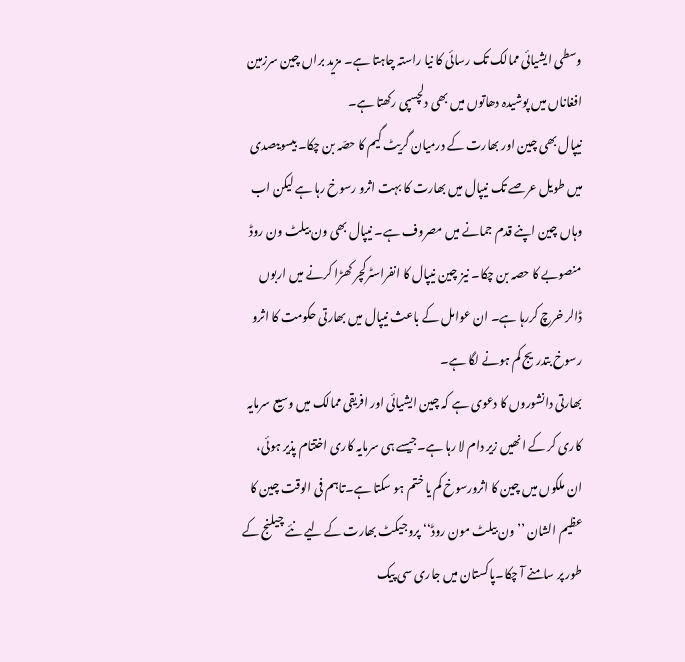وسطی ایشیائی ممالک تک رسائی کا نیا راستہ چاہتا ہے۔ مزید براں چین سرزمین افغاناں میں پوشیدہ دھاتوں میں بھی دلچسپی رکھتا ہے۔
نیپال بھی چین اور بھارت کے درمیان گریٹ گیم کا حصّہ بن چکا۔ بیسویںصدی میں طویل عرصے تک نیپال میں بھارت کا بہت اثرو رسوخ رہا ہے لیکن اب وہاں چین اپنے قدم جمانے میں مصروف ہے۔ نیپال بھی ون بیلٹ ون روڈ منصوبے کا حصہ بن چکا۔ نیز چین نیپال کا انفراسٹرکچر کھڑا کرنے میں اربوں ڈالر خرچ کررہا ہے۔ ان عوامل کے باعث نیپال میں بھارتی حکومت کا اثرو رسوخ بتدریج کم ہونے لگا ہے۔
بھارتی دانشوروں کا دعوی ہے کہ چین ایشیائی اور افریقی ممالک میں وسیع سرمایہ کاری کر کے انھیں زیر دام لا رہا ہے۔جیسے ہی سرمایہ کاری اختتام پذیر ہوئی، ان ملکوں میں چین کا اثرورسوخ کم یا ختم ہو سکتا ہے۔تاہم فی الوقت چین کا عظیم الشان ’’ون بیلٹ مون روڈ‘‘ پروجیکٹ بھارت کے لیے نئے چیلنج کے طور پر سامنے آ چکا۔پاکستان میں جاری سی پیک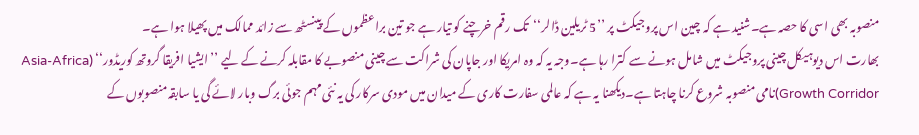منصوبہ بھی اسی کا حصہ ہے۔شنید ہے کہ چین اس پروجیکٹ پر ’’5 ٹریلین ڈالر‘‘تک رقم خرچنے کو تیار ہے جو تین براعظموں کے پینسٹھ سے زائد ممالک میں پھیلا ہوا ہے۔
بھارت اس دیوہیکل چینی پروجیکٹ میں شامل ہونے سے کترا رہا ہے۔وجہ یہ کہ وہ امریکا اور جاپان کی شراکت سے چینی منصوبے کا مقابلہ کرنے کے لیے ’’ایشیا افریقا گروتھ کوریڈور‘‘ (Asia-Africa Growth Corridor)نامی منصوبہ شروع کرنا چاہتا ہے۔دیکھنا یہ ہے کہ عالمی سفارت کاری کے میدان میں مودی سرکار کی یہ نئی مہم جوئی برگ وبار لائے گی یا سابقہ منصوبوں کے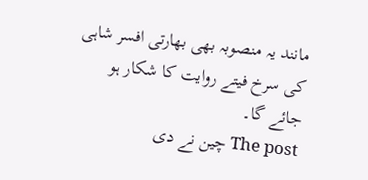مانند یہ منصوبہ بھی بھارتی افسر شاہی کی سرخ فیتے روایت کا شکار ہو جائے گا۔
The post چین نے دی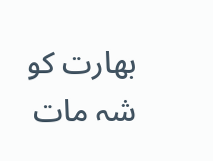بھارت کو شہ مات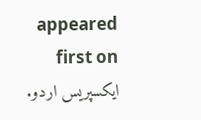appeared first on ایکسپریس اردو.